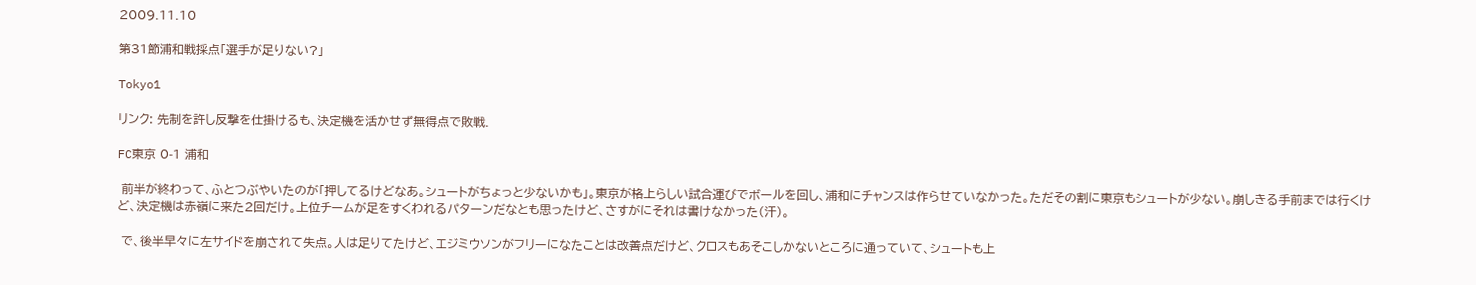2009.11.10

第31節浦和戦採点「選手が足りない?」

Tokyo1

リンク: 先制を許し反撃を仕掛けるも、決定機を活かせず無得点で敗戦.

FC東京 0-1 浦和

 前半が終わって、ふとつぶやいたのが「押してるけどなあ。シュートがちょっと少ないかも」。東京が格上らしい試合運びでボールを回し、浦和にチャンスは作らせていなかった。ただその割に東京もシュートが少ない。崩しきる手前までは行くけど、決定機は赤嶺に来た2回だけ。上位チームが足をすくわれるパターンだなとも思ったけど、さすがにそれは書けなかった(汗)。

 で、後半早々に左サイドを崩されて失点。人は足りてたけど、エジミウソンがフリーになたことは改善点だけど、クロスもあそこしかないところに通っていて、シュートも上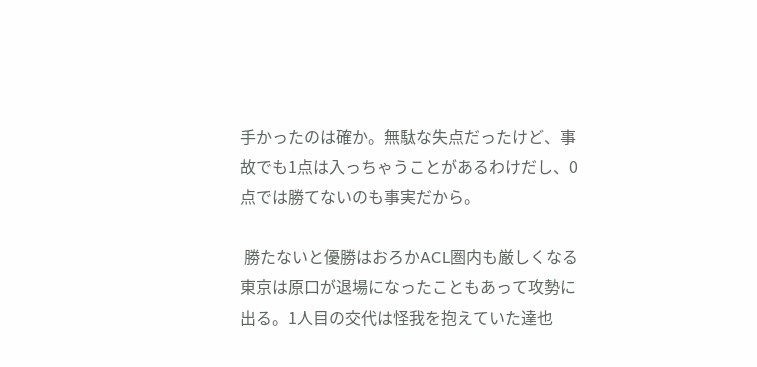手かったのは確か。無駄な失点だったけど、事故でも1点は入っちゃうことがあるわけだし、0点では勝てないのも事実だから。

 勝たないと優勝はおろかACL圏内も厳しくなる東京は原口が退場になったこともあって攻勢に出る。1人目の交代は怪我を抱えていた達也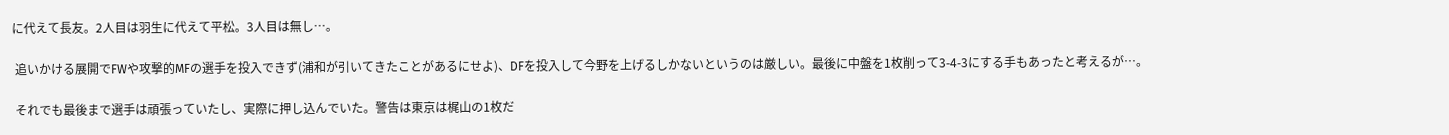に代えて長友。2人目は羽生に代えて平松。3人目は無し…。

 追いかける展開でFWや攻撃的MFの選手を投入できず(浦和が引いてきたことがあるにせよ)、DFを投入して今野を上げるしかないというのは厳しい。最後に中盤を1枚削って3-4-3にする手もあったと考えるが…。

 それでも最後まで選手は頑張っていたし、実際に押し込んでいた。警告は東京は梶山の1枚だ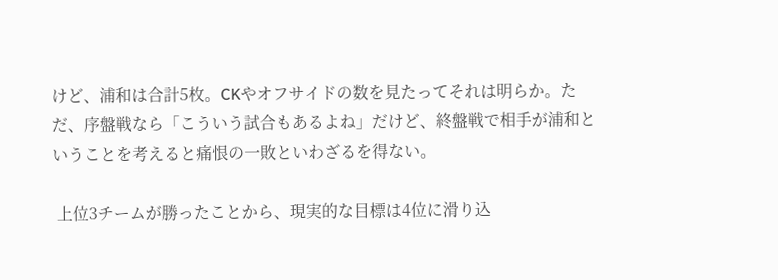けど、浦和は合計5枚。CKやオフサイドの数を見たってそれは明らか。ただ、序盤戦なら「こういう試合もあるよね」だけど、終盤戦で相手が浦和ということを考えると痛恨の一敗といわざるを得ない。

 上位3チームが勝ったことから、現実的な目標は4位に滑り込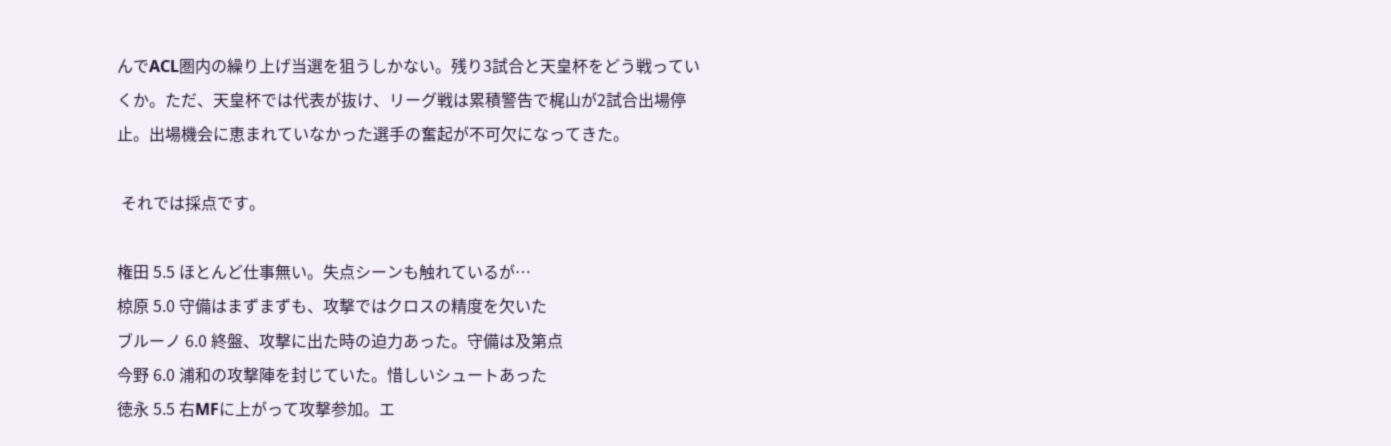んでACL圏内の繰り上げ当選を狙うしかない。残り3試合と天皇杯をどう戦っていくか。ただ、天皇杯では代表が抜け、リーグ戦は累積警告で梶山が2試合出場停止。出場機会に恵まれていなかった選手の奮起が不可欠になってきた。

 それでは採点です。

権田 5.5 ほとんど仕事無い。失点シーンも触れているが…
椋原 5.0 守備はまずまずも、攻撃ではクロスの精度を欠いた
ブルーノ 6.0 終盤、攻撃に出た時の迫力あった。守備は及第点
今野 6.0 浦和の攻撃陣を封じていた。惜しいシュートあった
徳永 5.5 右MFに上がって攻撃参加。エ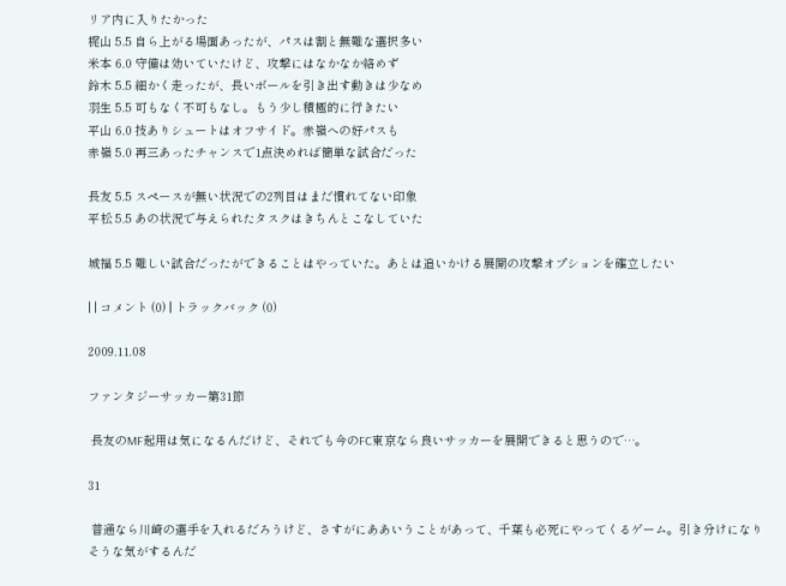リア内に入りたかった
梶山 5.5 自ら上がる場面あったが、パスは割と無難な選択多い
米本 6.0 守備は効いていたけど、攻撃にはなかなか絡めず
鈴木 5.5 細かく走ったが、長いボールを引き出す動きは少なめ
羽生 5.5 可もなく不可もなし。もう少し積極的に行きたい
平山 6.0 技ありシュートはオフサイド。赤嶺への好パスも
赤嶺 5.0 再三あったチャンスで1点決めれば簡単な試合だった

長友 5.5 スペースが無い状況での2列目はまだ慣れてない印象
平松 5.5 あの状況で与えられたタスクはきちんとこなしていた

城福 5.5 難しい試合だったができることはやっていた。あとは追いかける展開の攻撃オプションを確立したい

| | コメント (0) | トラックバック (0)

2009.11.08

ファンタジーサッカー第31節

 長友のMF起用は気になるんだけど、それでも今のFC東京なら良いサッカーを展開できると思うので…。

31

 普通なら川崎の選手を入れるだろうけど、さすがにああいうことがあって、千葉も必死にやってくるゲーム。引き分けになりそうな気がするんだ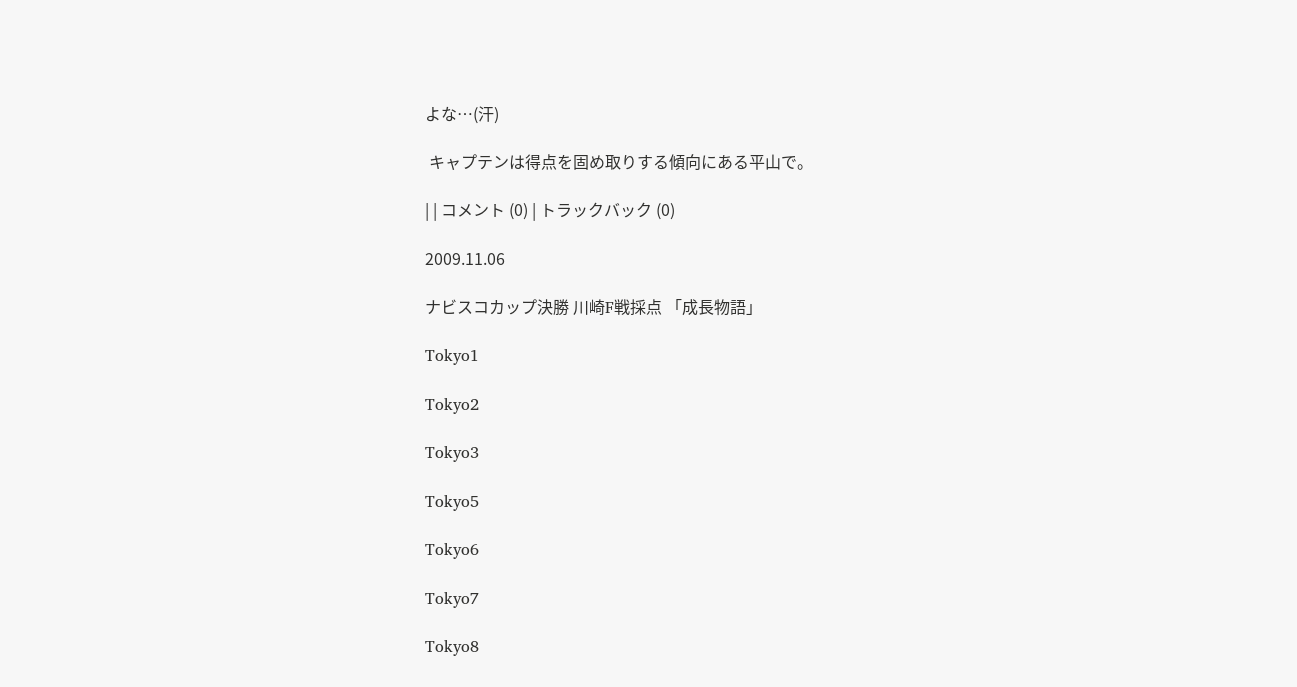よな…(汗)

 キャプテンは得点を固め取りする傾向にある平山で。

| | コメント (0) | トラックバック (0)

2009.11.06

ナビスコカップ決勝 川崎F戦採点 「成長物語」

Tokyo1

Tokyo2

Tokyo3

Tokyo5

Tokyo6

Tokyo7

Tokyo8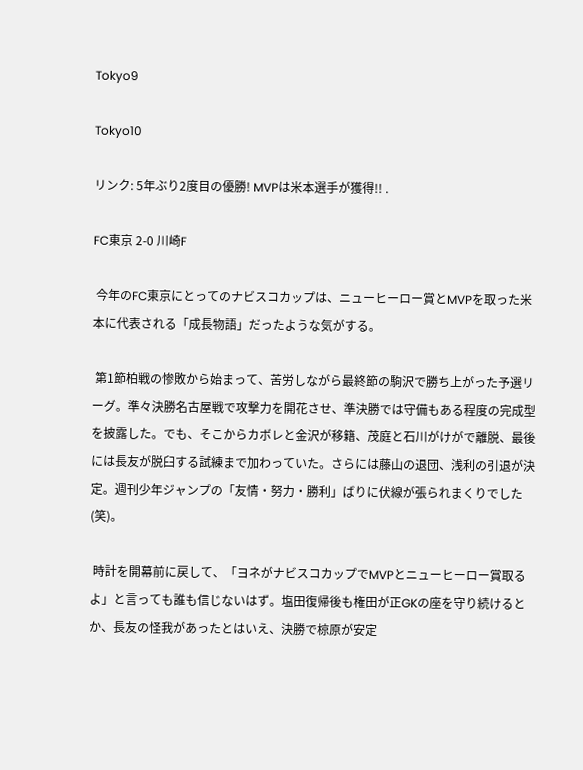Tokyo9

Tokyo10

リンク: 5年ぶり2度目の優勝! MVPは米本選手が獲得!! .

FC東京 2-0 川崎F

 今年のFC東京にとってのナビスコカップは、ニューヒーロー賞とMVPを取った米本に代表される「成長物語」だったような気がする。

 第1節柏戦の惨敗から始まって、苦労しながら最終節の駒沢で勝ち上がった予選リーグ。準々決勝名古屋戦で攻撃力を開花させ、準決勝では守備もある程度の完成型を披露した。でも、そこからカボレと金沢が移籍、茂庭と石川がけがで離脱、最後には長友が脱臼する試練まで加わっていた。さらには藤山の退団、浅利の引退が決定。週刊少年ジャンプの「友情・努力・勝利」ばりに伏線が張られまくりでした(笑)。

 時計を開幕前に戻して、「ヨネがナビスコカップでMVPとニューヒーロー賞取るよ」と言っても誰も信じないはず。塩田復帰後も権田が正GKの座を守り続けるとか、長友の怪我があったとはいえ、決勝で椋原が安定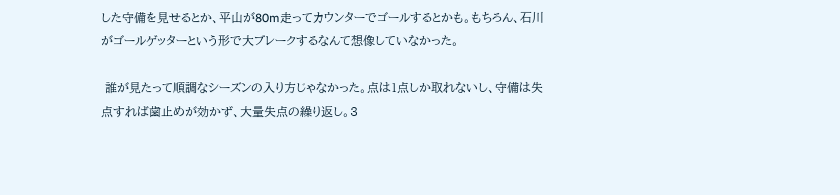した守備を見せるとか、平山が80m走ってカウンターでゴールするとかも。もちろん、石川がゴールゲッターという形で大ブレークするなんて想像していなかった。

 誰が見たって順調なシーズンの入り方じゃなかった。点は1点しか取れないし、守備は失点すれば歯止めが効かず、大量失点の繰り返し。3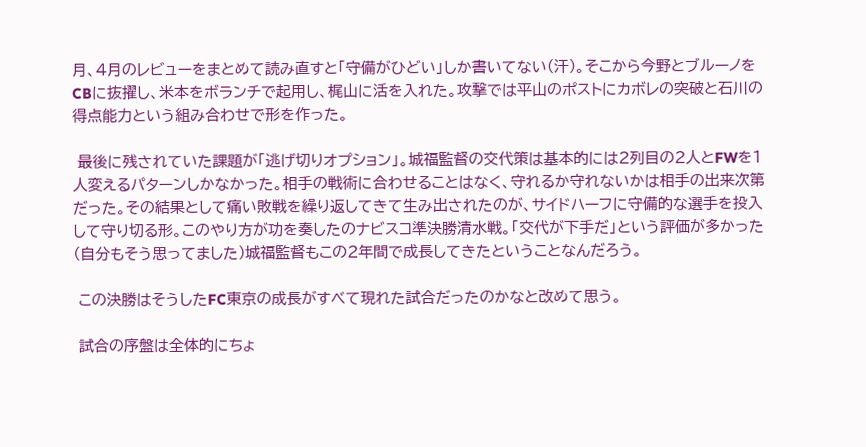月、4月のレビューをまとめて読み直すと「守備がひどい」しか書いてない(汗)。そこから今野とブルーノをCBに抜擢し、米本をボランチで起用し、梶山に活を入れた。攻撃では平山のポストにカボレの突破と石川の得点能力という組み合わせで形を作った。

 最後に残されていた課題が「逃げ切りオプション」。城福監督の交代策は基本的には2列目の2人とFWを1人変えるパターンしかなかった。相手の戦術に合わせることはなく、守れるか守れないかは相手の出来次第だった。その結果として痛い敗戦を繰り返してきて生み出されたのが、サイドハーフに守備的な選手を投入して守り切る形。このやり方が功を奏したのナビスコ準決勝清水戦。「交代が下手だ」という評価が多かった(自分もそう思ってました)城福監督もこの2年間で成長してきたということなんだろう。

 この決勝はそうしたFC東京の成長がすべて現れた試合だったのかなと改めて思う。

 試合の序盤は全体的にちょ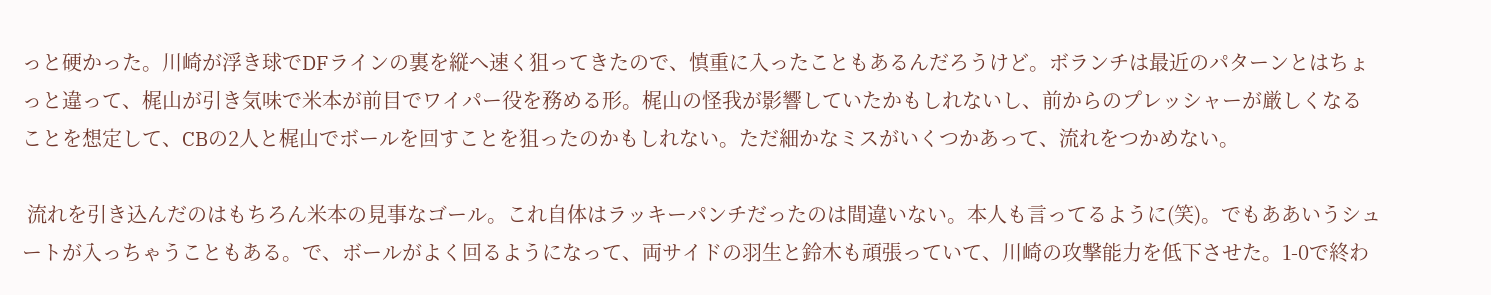っと硬かった。川崎が浮き球でDFラインの裏を縦へ速く狙ってきたので、慎重に入ったこともあるんだろうけど。ボランチは最近のパターンとはちょっと違って、梶山が引き気味で米本が前目でワイパー役を務める形。梶山の怪我が影響していたかもしれないし、前からのプレッシャーが厳しくなることを想定して、CBの2人と梶山でボールを回すことを狙ったのかもしれない。ただ細かなミスがいくつかあって、流れをつかめない。

 流れを引き込んだのはもちろん米本の見事なゴール。これ自体はラッキーパンチだったのは間違いない。本人も言ってるように(笑)。でもああいうシュートが入っちゃうこともある。で、ボールがよく回るようになって、両サイドの羽生と鈴木も頑張っていて、川崎の攻撃能力を低下させた。1-0で終わ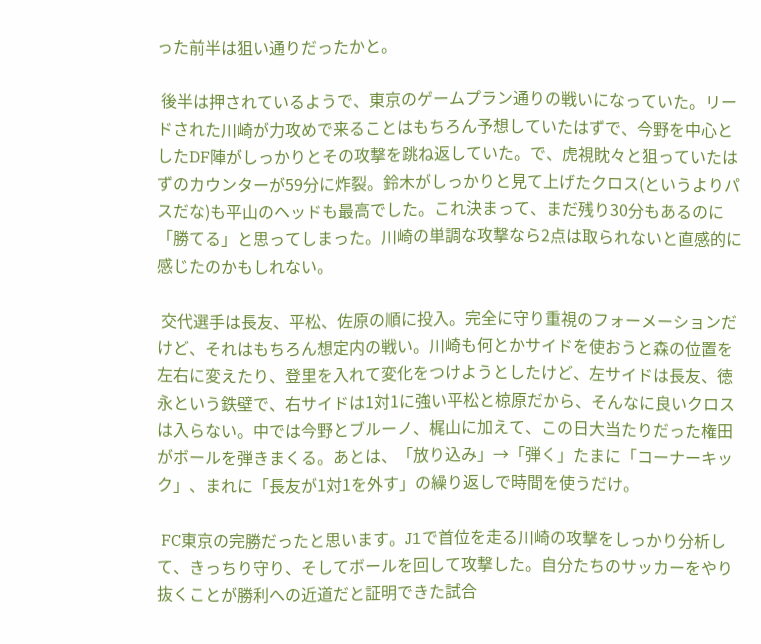った前半は狙い通りだったかと。

 後半は押されているようで、東京のゲームプラン通りの戦いになっていた。リードされた川崎が力攻めで来ることはもちろん予想していたはずで、今野を中心としたDF陣がしっかりとその攻撃を跳ね返していた。で、虎視眈々と狙っていたはずのカウンターが59分に炸裂。鈴木がしっかりと見て上げたクロス(というよりパスだな)も平山のヘッドも最高でした。これ決まって、まだ残り30分もあるのに「勝てる」と思ってしまった。川崎の単調な攻撃なら2点は取られないと直感的に感じたのかもしれない。

 交代選手は長友、平松、佐原の順に投入。完全に守り重視のフォーメーションだけど、それはもちろん想定内の戦い。川崎も何とかサイドを使おうと森の位置を左右に変えたり、登里を入れて変化をつけようとしたけど、左サイドは長友、徳永という鉄壁で、右サイドは1対1に強い平松と椋原だから、そんなに良いクロスは入らない。中では今野とブルーノ、梶山に加えて、この日大当たりだった権田がボールを弾きまくる。あとは、「放り込み」→「弾く」たまに「コーナーキック」、まれに「長友が1対1を外す」の繰り返しで時間を使うだけ。

 FC東京の完勝だったと思います。J1で首位を走る川崎の攻撃をしっかり分析して、きっちり守り、そしてボールを回して攻撃した。自分たちのサッカーをやり抜くことが勝利への近道だと証明できた試合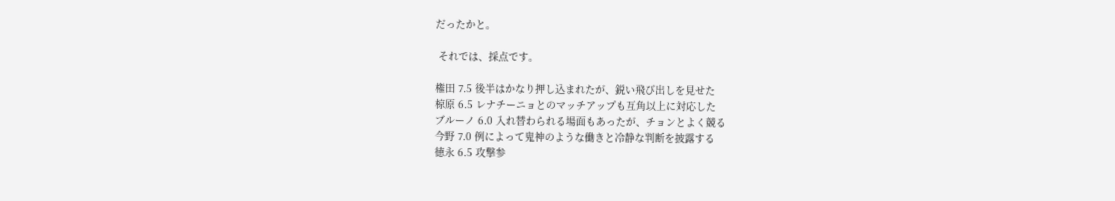だったかと。

 それでは、採点です。

権田 7.5 後半はかなり押し込まれたが、鋭い飛び出しを見せた
椋原 6.5 レナチーニョとのマッチアップも互角以上に対応した
ブルーノ 6.0 入れ替わられる場面もあったが、チョンとよく競る
今野 7.0 例によって鬼神のような働きと冷静な判断を披露する
徳永 6.5 攻撃参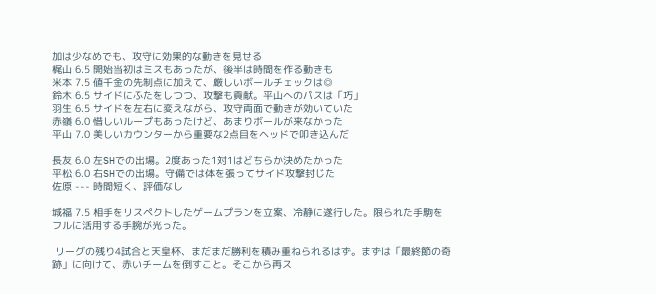加は少なめでも、攻守に効果的な動きを見せる
梶山 6.5 開始当初はミスもあったが、後半は時間を作る動きも
米本 7.5 値千金の先制点に加えて、厳しいボールチェックは◎
鈴木 6.5 サイドにふたをしつつ、攻撃も貢献。平山へのパスは「巧」
羽生 6.5 サイドを左右に変えながら、攻守両面で動きが効いていた
赤嶺 6.0 惜しいループもあったけど、あまりボールが来なかった
平山 7.0 美しいカウンターから重要な2点目をヘッドで叩き込んだ

長友 6.0 左SHでの出場。2度あった1対1はどちらか決めたかった
平松 6.0 右SHでの出場。守備では体を張ってサイド攻撃封じた
佐原 --- 時間短く、評価なし

城福 7.5 相手をリスペクトしたゲームプランを立案、冷静に遂行した。限られた手駒をフルに活用する手腕が光った。

 リーグの残り4試合と天皇杯、まだまだ勝利を積み重ねられるはず。まずは「最終節の奇跡」に向けて、赤いチームを倒すこと。そこから再ス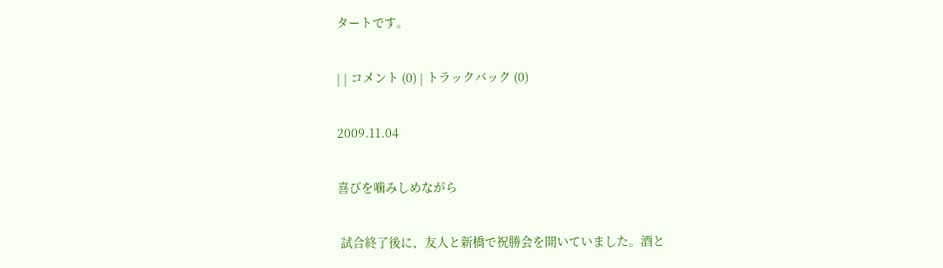タートです。

| | コメント (0) | トラックバック (0)

2009.11.04

喜びを噛みしめながら

 試合終了後に、友人と新橋で祝勝会を開いていました。酒と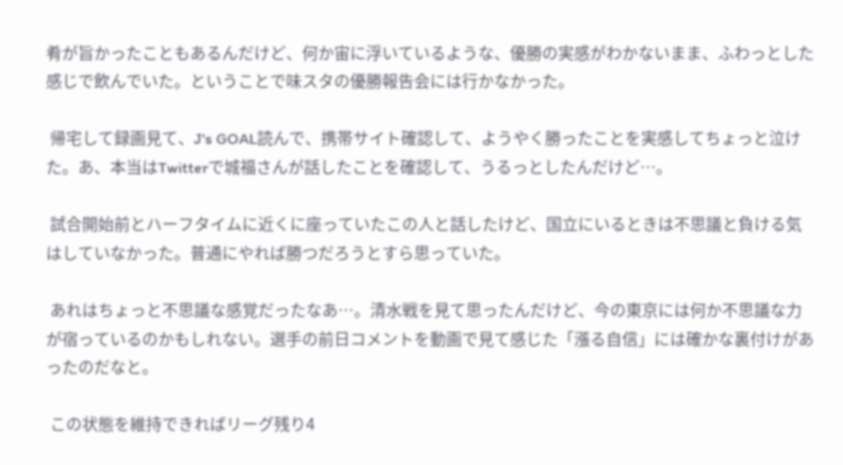肴が旨かったこともあるんだけど、何か宙に浮いているような、優勝の実感がわかないまま、ふわっとした感じで飲んでいた。ということで味スタの優勝報告会には行かなかった。

 帰宅して録画見て、J's GOAL読んで、携帯サイト確認して、ようやく勝ったことを実感してちょっと泣けた。あ、本当はTwitterで城福さんが話したことを確認して、うるっとしたんだけど…。

 試合開始前とハーフタイムに近くに座っていたこの人と話したけど、国立にいるときは不思議と負ける気はしていなかった。普通にやれば勝つだろうとすら思っていた。

 あれはちょっと不思議な感覚だったなあ…。清水戦を見て思ったんだけど、今の東京には何か不思議な力が宿っているのかもしれない。選手の前日コメントを動画で見て感じた「漲る自信」には確かな裏付けがあったのだなと。

 この状態を維持できればリーグ残り4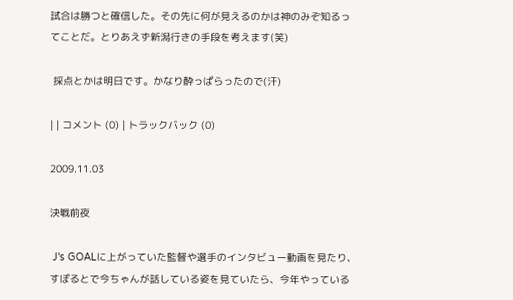試合は勝つと確信した。その先に何が見えるのかは神のみぞ知るってことだ。とりあえず新潟行きの手段を考えます(笑)

 採点とかは明日です。かなり酔っぱらったので(汗)

| | コメント (0) | トラックバック (0)

2009.11.03

決戦前夜

 J's GOALに上がっていた監督や選手のインタビュー動画を見たり、すぽるとで今ちゃんが話している姿を見ていたら、今年やっている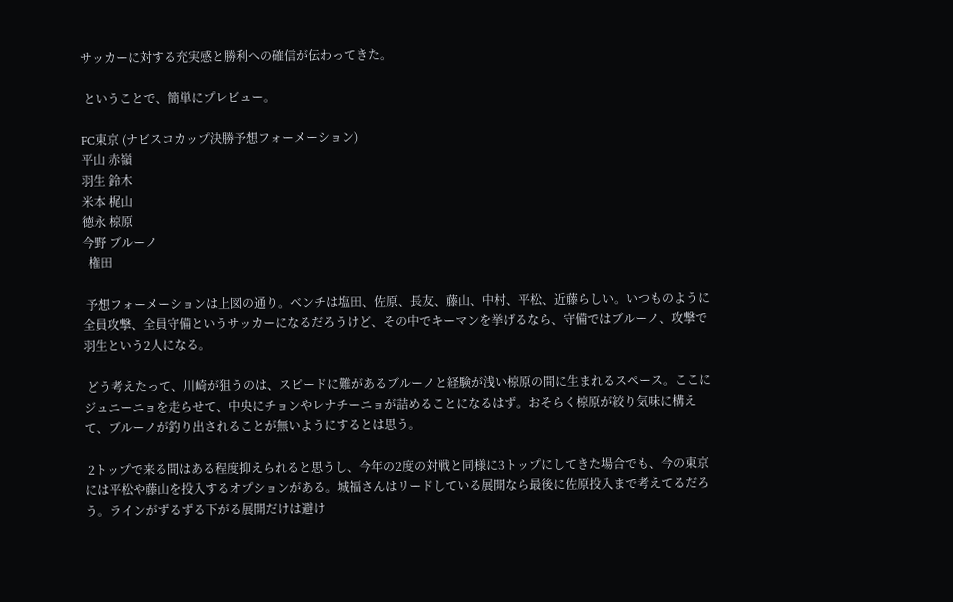サッカーに対する充実感と勝利への確信が伝わってきた。

 ということで、簡単にプレビュー。

FC東京 (ナビスコカップ決勝予想フォーメーション)
平山 赤嶺
羽生 鈴木
米本 梶山
徳永 椋原
今野 ブルーノ
  権田

 予想フォーメーションは上図の通り。ベンチは塩田、佐原、長友、藤山、中村、平松、近藤らしい。いつものように全員攻撃、全員守備というサッカーになるだろうけど、その中でキーマンを挙げるなら、守備ではブルーノ、攻撃で羽生という2人になる。

 どう考えたって、川崎が狙うのは、スピードに難があるブルーノと経験が浅い椋原の間に生まれるスペース。ここにジュニーニョを走らせて、中央にチョンやレナチーニョが詰めることになるはず。おそらく椋原が絞り気味に構えて、ブルーノが釣り出されることが無いようにするとは思う。

 2トップで来る間はある程度抑えられると思うし、今年の2度の対戦と同様に3トップにしてきた場合でも、今の東京には平松や藤山を投入するオプションがある。城福さんはリードしている展開なら最後に佐原投入まで考えてるだろう。ラインがずるずる下がる展開だけは避け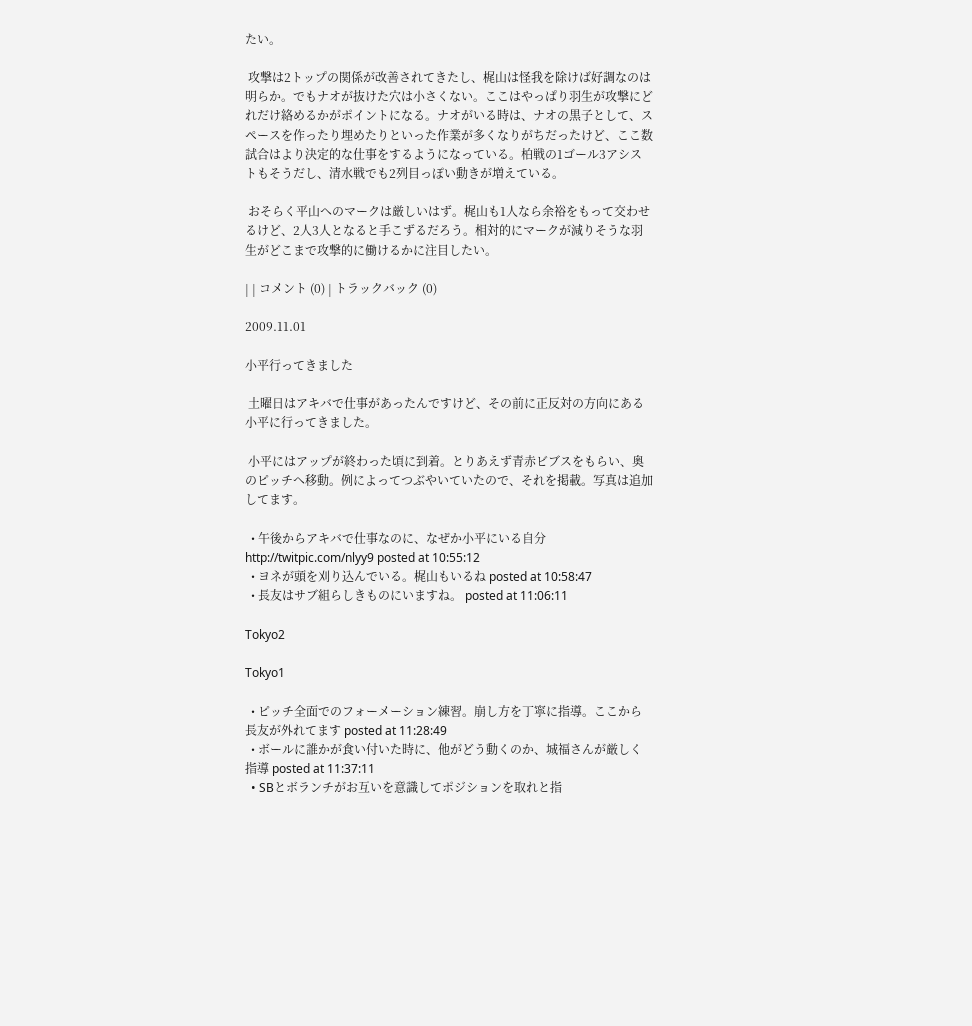たい。

 攻撃は2トップの関係が改善されてきたし、梶山は怪我を除けば好調なのは明らか。でもナオが抜けた穴は小さくない。ここはやっぱり羽生が攻撃にどれだけ絡めるかがポイントになる。ナオがいる時は、ナオの黒子として、スペースを作ったり埋めたりといった作業が多くなりがちだったけど、ここ数試合はより決定的な仕事をするようになっている。柏戦の1ゴール3アシストもそうだし、清水戦でも2列目っぽい動きが増えている。

 おそらく平山へのマークは厳しいはず。梶山も1人なら余裕をもって交わせるけど、2人3人となると手こずるだろう。相対的にマークが減りそうな羽生がどこまで攻撃的に働けるかに注目したい。

| | コメント (0) | トラックバック (0)

2009.11.01

小平行ってきました

 土曜日はアキバで仕事があったんですけど、その前に正反対の方向にある小平に行ってきました。

 小平にはアップが終わった頃に到着。とりあえず青赤ビブスをもらい、奥のピッチへ移動。例によってつぶやいていたので、それを掲載。写真は追加してます。

  • 午後からアキバで仕事なのに、なぜか小平にいる自分 http://twitpic.com/nlyy9 posted at 10:55:12
  • ヨネが頭を刈り込んでいる。梶山もいるね posted at 10:58:47
  • 長友はサブ組らしきものにいますね。 posted at 11:06:11

Tokyo2

Tokyo1

  • ピッチ全面でのフォーメーション練習。崩し方を丁寧に指導。ここから長友が外れてます posted at 11:28:49
  • ボールに誰かが食い付いた時に、他がどう動くのか、城福さんが厳しく指導 posted at 11:37:11
  • SBとボランチがお互いを意識してポジションを取れと指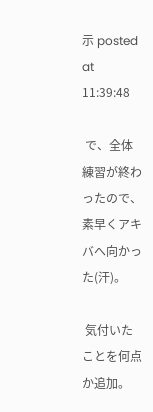示 posted at 11:39:48

 で、全体練習が終わったので、素早くアキバへ向かった(汗)。

 気付いたことを何点か追加。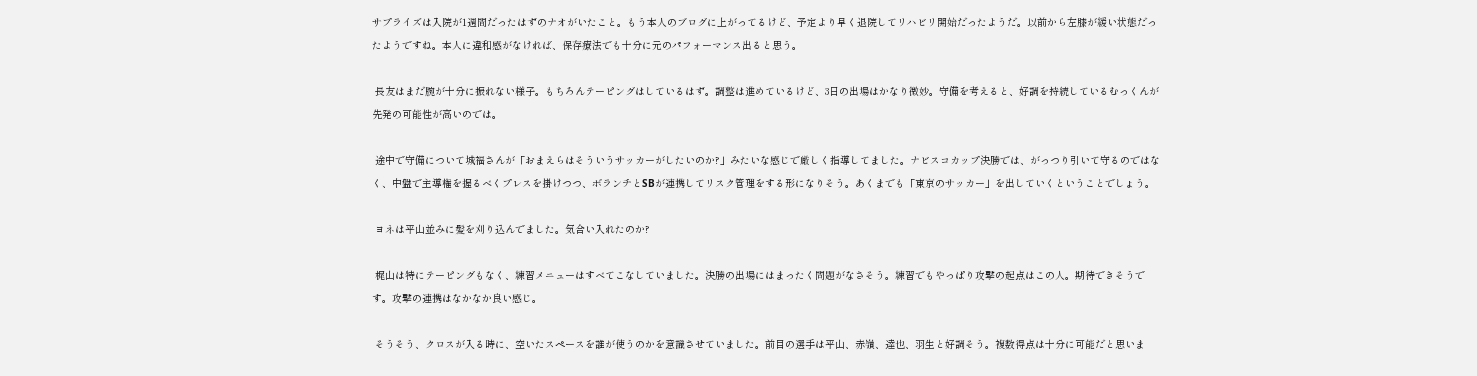サプライズは入院が1週間だったはずのナオがいたこと。もう本人のブログに上がってるけど、予定より早く退院してリハビリ開始だったようだ。以前から左膝が緩い状態だったようですね。本人に違和感がなければ、保存療法でも十分に元のパフォーマンス出ると思う。

 長友はまだ腕が十分に振れない様子。もちろんテーピングはしているはず。調整は進めているけど、3日の出場はかなり微妙。守備を考えると、好調を持続しているむっくんが先発の可能性が高いのでは。

 途中で守備について城福さんが「おまえらはそういうサッカーがしたいのか?」みたいな感じで厳しく指導してました。ナビスコカップ決勝では、がっつり引いて守るのではなく、中盤で主導権を握るべくプレスを掛けつつ、ボランチとSBが連携してリスク管理をする形になりそう。あくまでも「東京のサッカー」を出していくということでしょう。

 ヨネは平山並みに髪を刈り込んでました。気合い入れたのか?

 梶山は特にテーピングもなく、練習メニューはすべてこなしていました。決勝の出場にはまったく問題がなさそう。練習でもやっぱり攻撃の起点はこの人。期待できそうです。攻撃の連携はなかなか良い感じ。

 そうそう、クロスが入る時に、空いたスペースを誰が使うのかを意識させていました。前目の選手は平山、赤嶺、達也、羽生と好調そう。複数得点は十分に可能だと思いま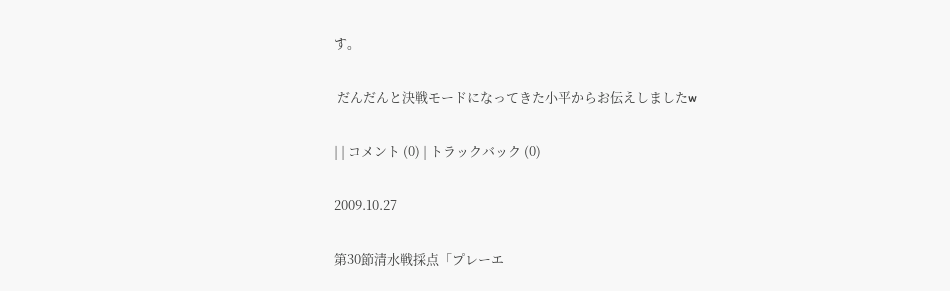す。

 だんだんと決戦モードになってきた小平からお伝えしましたw

| | コメント (0) | トラックバック (0)

2009.10.27

第30節清水戦採点「プレーエ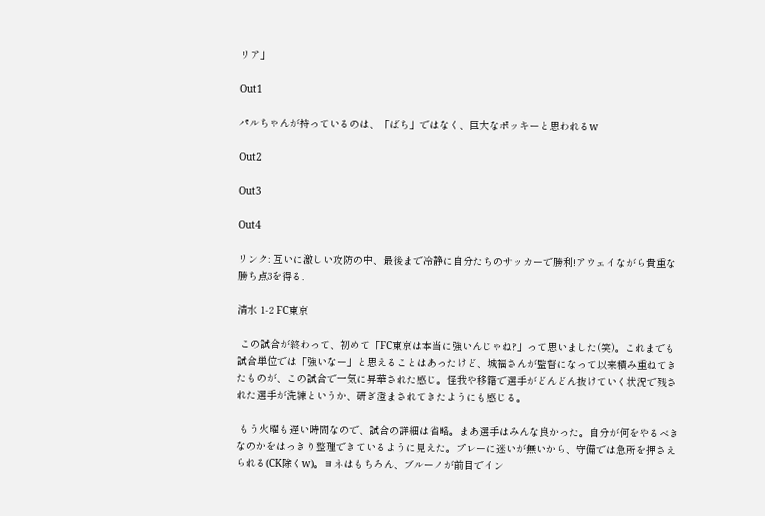リア」

Out1

パルちゃんが持っているのは、「ばち」ではなく、巨大なポッキーと思われるw

Out2

Out3

Out4

リンク: 互いに激しい攻防の中、最後まで冷静に自分たちのサッカーで勝利!アウェイながら貴重な勝ち点3を得る.

清水 1-2 FC東京

 この試合が終わって、初めて「FC東京は本当に強いんじゃね?」って思いました(笑)。これまでも試合単位では「強いなー」と思えることはあったけど、城福さんが監督になって以来積み重ねてきたものが、この試合で一気に昇華された感じ。怪我や移籍で選手がどんどん抜けていく状況で残された選手が洗練というか、研ぎ澄まされてきたようにも感じる。

 もう火曜も遅い時間なので、試合の詳細は省略。まあ選手はみんな良かった。自分が何をやるべきなのかをはっきり整理できているように見えた。プレーに迷いが無いから、守備では急所を押さえられる(CK除くw)。ヨネはもちろん、ブルーノが前目でイン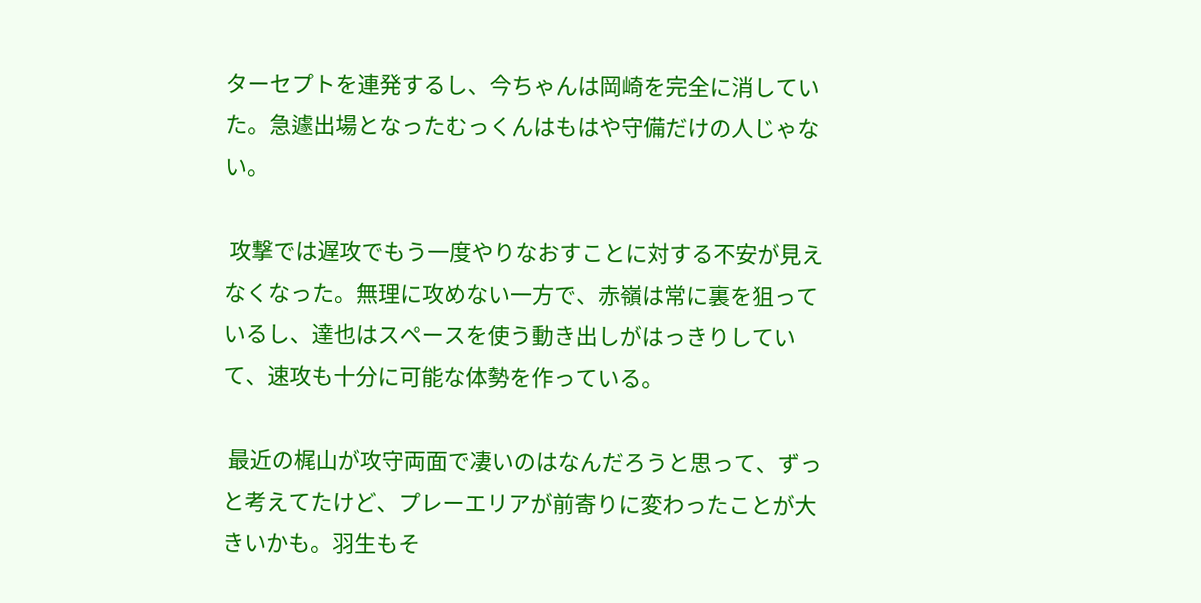ターセプトを連発するし、今ちゃんは岡崎を完全に消していた。急遽出場となったむっくんはもはや守備だけの人じゃない。

 攻撃では遅攻でもう一度やりなおすことに対する不安が見えなくなった。無理に攻めない一方で、赤嶺は常に裏を狙っているし、達也はスペースを使う動き出しがはっきりしていて、速攻も十分に可能な体勢を作っている。

 最近の梶山が攻守両面で凄いのはなんだろうと思って、ずっと考えてたけど、プレーエリアが前寄りに変わったことが大きいかも。羽生もそ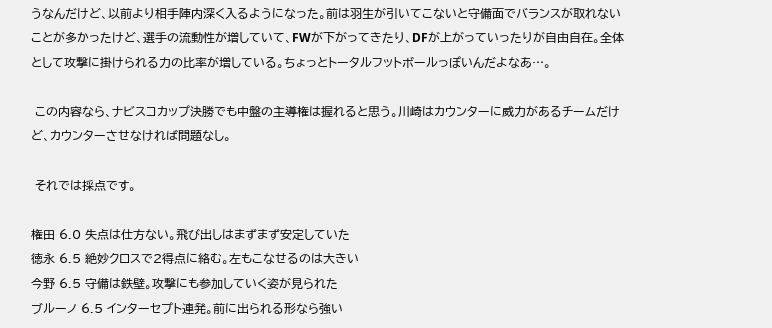うなんだけど、以前より相手陣内深く入るようになった。前は羽生が引いてこないと守備面でバランスが取れないことが多かったけど、選手の流動性が増していて、FWが下がってきたり、DFが上がっていったりが自由自在。全体として攻撃に掛けられる力の比率が増している。ちょっとトータルフットボールっぽいんだよなあ…。

 この内容なら、ナビスコカップ決勝でも中盤の主導権は握れると思う。川崎はカウンターに威力があるチームだけど、カウンターさせなければ問題なし。

 それでは採点です。

権田 6.0 失点は仕方ない。飛び出しはまずまず安定していた
徳永 6.5 絶妙クロスで2得点に絡む。左もこなせるのは大きい
今野 6.5 守備は鉄壁。攻撃にも参加していく姿が見られた
ブルーノ 6.5 インターセプト連発。前に出られる形なら強い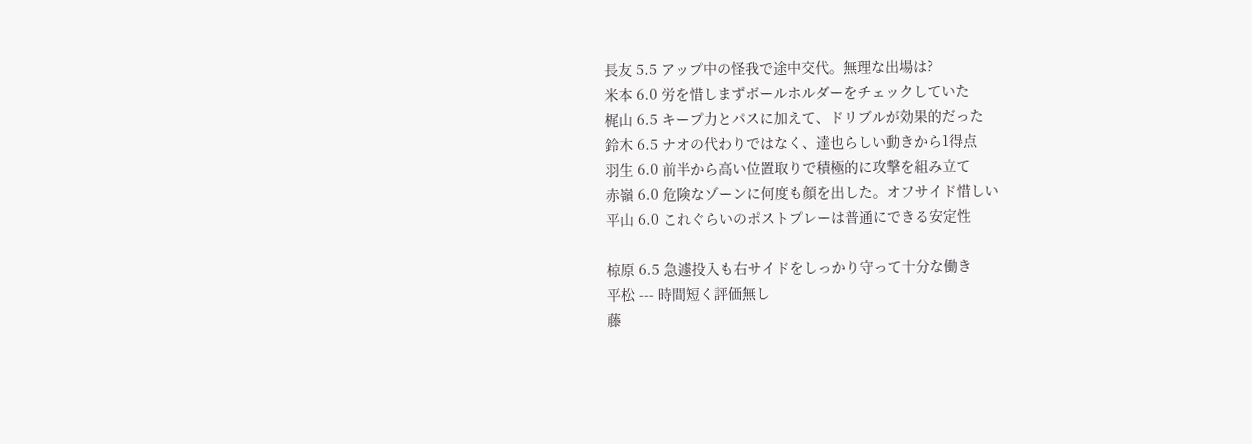長友 5.5 アップ中の怪我で途中交代。無理な出場は?
米本 6.0 労を惜しまずボールホルダーをチェックしていた
梶山 6.5 キープ力とパスに加えて、ドリブルが効果的だった
鈴木 6.5 ナオの代わりではなく、達也らしい動きから1得点
羽生 6.0 前半から高い位置取りで積極的に攻撃を組み立て
赤嶺 6.0 危険なゾーンに何度も顔を出した。オフサイド惜しい
平山 6.0 これぐらいのポストプレーは普通にできる安定性

椋原 6.5 急遽投入も右サイドをしっかり守って十分な働き
平松 --- 時間短く評価無し
藤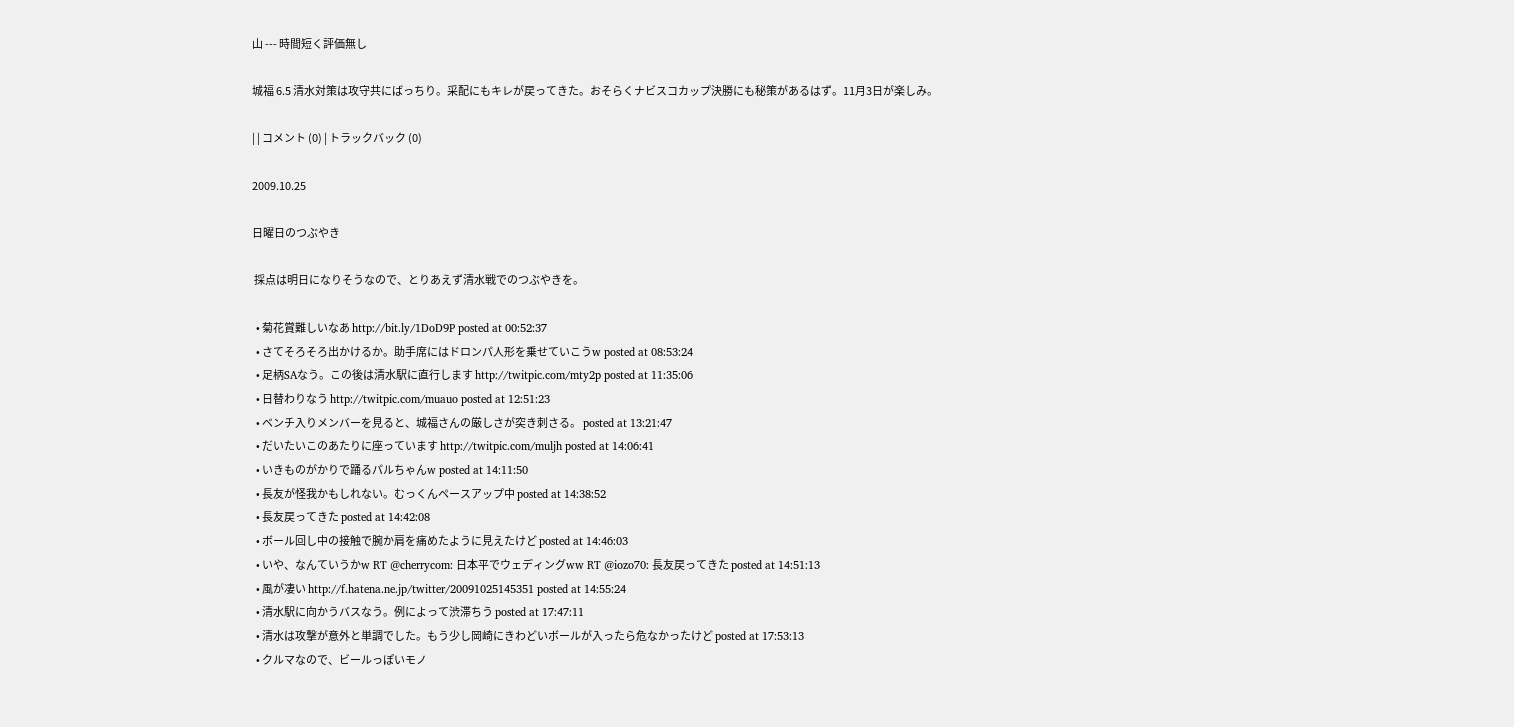山 --- 時間短く評価無し

城福 6.5 清水対策は攻守共にばっちり。采配にもキレが戻ってきた。おそらくナビスコカップ決勝にも秘策があるはず。11月3日が楽しみ。

| | コメント (0) | トラックバック (0)

2009.10.25

日曜日のつぶやき

 採点は明日になりそうなので、とりあえず清水戦でのつぶやきを。

  • 菊花賞難しいなあ http://bit.ly/1DoD9P posted at 00:52:37
  • さてそろそろ出かけるか。助手席にはドロンパ人形を乗せていこうw posted at 08:53:24
  • 足柄SAなう。この後は清水駅に直行します http://twitpic.com/mty2p posted at 11:35:06
  • 日替わりなう http://twitpic.com/muauo posted at 12:51:23
  • ベンチ入りメンバーを見ると、城福さんの厳しさが突き刺さる。 posted at 13:21:47
  • だいたいこのあたりに座っています http://twitpic.com/muljh posted at 14:06:41
  • いきものがかりで踊るパルちゃんw posted at 14:11:50
  • 長友が怪我かもしれない。むっくんペースアップ中 posted at 14:38:52
  • 長友戻ってきた posted at 14:42:08
  • ボール回し中の接触で腕か肩を痛めたように見えたけど posted at 14:46:03
  • いや、なんていうかw RT @cherrycom: 日本平でウェディングww RT @iozo70: 長友戻ってきた posted at 14:51:13
  • 風が凄い http://f.hatena.ne.jp/twitter/20091025145351 posted at 14:55:24
  • 清水駅に向かうバスなう。例によって渋滞ちう posted at 17:47:11
  • 清水は攻撃が意外と単調でした。もう少し岡崎にきわどいボールが入ったら危なかったけど posted at 17:53:13
  • クルマなので、ビールっぽいモノ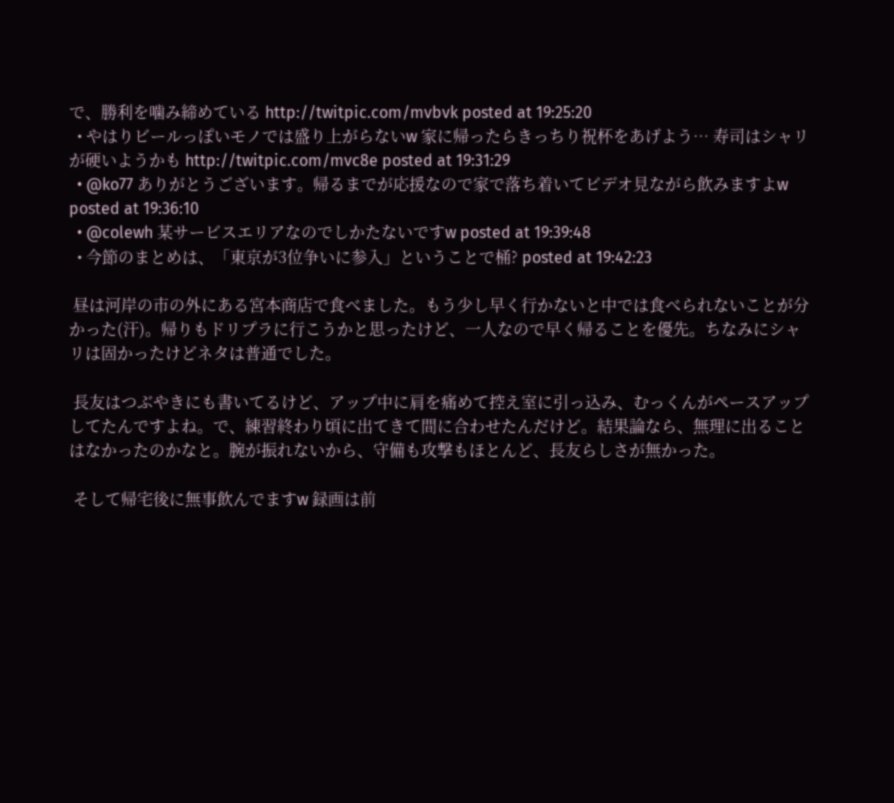で、勝利を噛み締めている http://twitpic.com/mvbvk posted at 19:25:20
  • やはりビールっぽいモノでは盛り上がらないw 家に帰ったらきっちり祝杯をあげよう… 寿司はシャリが硬いようかも http://twitpic.com/mvc8e posted at 19:31:29
  • @ko77 ありがとうございます。帰るまでが応援なので家で落ち着いてビデオ見ながら飲みますよw posted at 19:36:10
  • @colewh 某サービスエリアなのでしかたないですw posted at 19:39:48
  • 今節のまとめは、「東京が3位争いに参入」ということで桶? posted at 19:42:23

 昼は河岸の市の外にある宮本商店で食べました。もう少し早く行かないと中では食べられないことが分かった(汗)。帰りもドリプラに行こうかと思ったけど、一人なので早く帰ることを優先。ちなみにシャリは固かったけどネタは普通でした。

 長友はつぶやきにも書いてるけど、アップ中に肩を痛めて控え室に引っ込み、むっくんがペースアップしてたんですよね。で、練習終わり頃に出てきて間に合わせたんだけど。結果論なら、無理に出ることはなかったのかなと。腕が振れないから、守備も攻撃もほとんど、長友らしさが無かった。

 そして帰宅後に無事飲んでますw 録画は前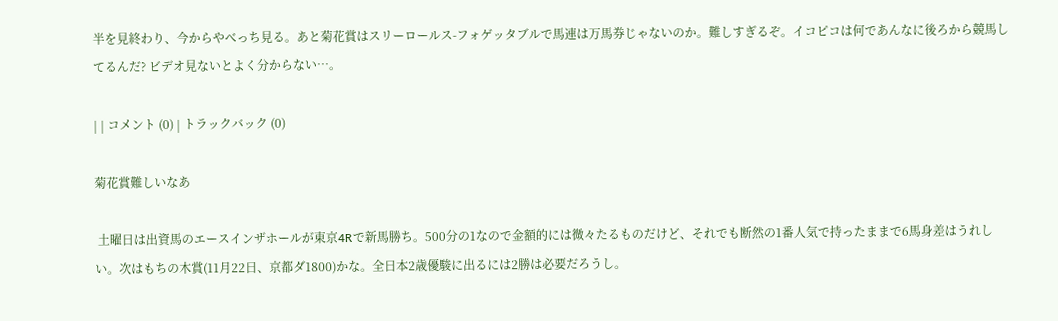半を見終わり、今からやべっち見る。あと菊花賞はスリーロールス-フォゲッタブルで馬連は万馬券じゃないのか。難しすぎるぞ。イコピコは何であんなに後ろから競馬してるんだ? ビデオ見ないとよく分からない…。

| | コメント (0) | トラックバック (0)

菊花賞難しいなあ

 土曜日は出資馬のエースインザホールが東京4Rで新馬勝ち。500分の1なので金額的には微々たるものだけど、それでも断然の1番人気で持ったままで6馬身差はうれしい。次はもちの木賞(11月22日、京都ダ1800)かな。全日本2歳優駿に出るには2勝は必要だろうし。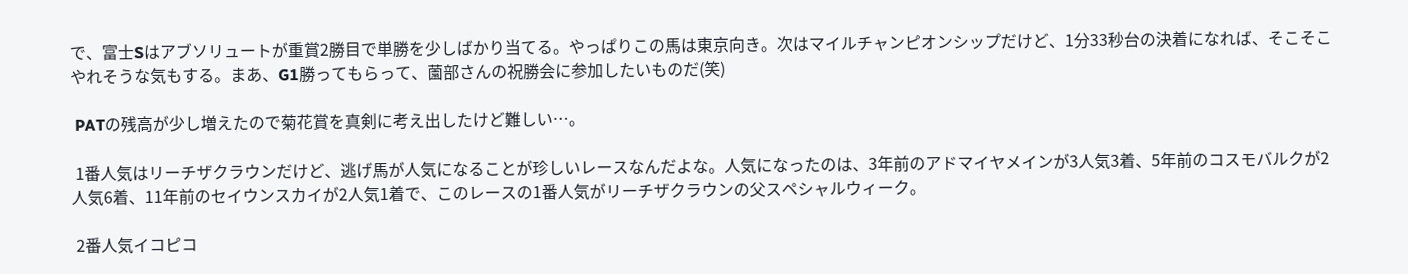で、富士Sはアブソリュートが重賞2勝目で単勝を少しばかり当てる。やっぱりこの馬は東京向き。次はマイルチャンピオンシップだけど、1分33秒台の決着になれば、そこそこやれそうな気もする。まあ、G1勝ってもらって、薗部さんの祝勝会に参加したいものだ(笑)

 PATの残高が少し増えたので菊花賞を真剣に考え出したけど難しい…。

 1番人気はリーチザクラウンだけど、逃げ馬が人気になることが珍しいレースなんだよな。人気になったのは、3年前のアドマイヤメインが3人気3着、5年前のコスモバルクが2人気6着、11年前のセイウンスカイが2人気1着で、このレースの1番人気がリーチザクラウンの父スペシャルウィーク。

 2番人気イコピコ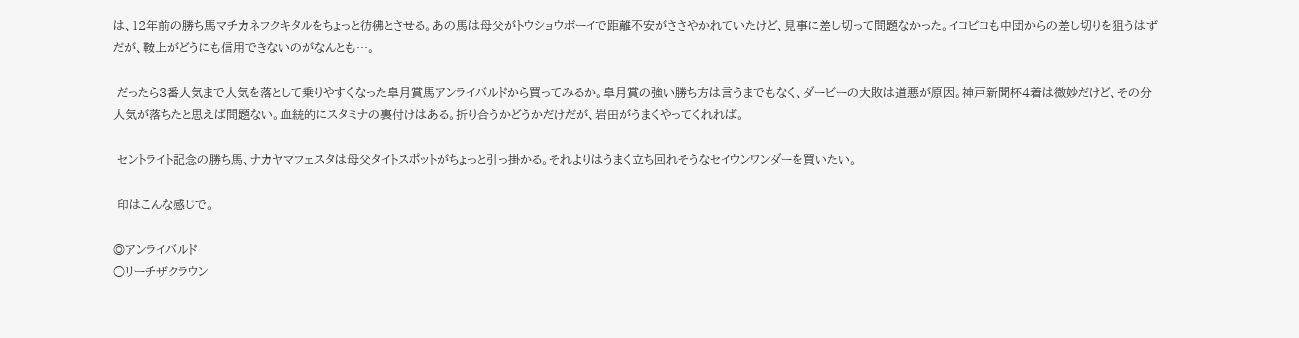は、12年前の勝ち馬マチカネフクキタルをちょっと彷彿とさせる。あの馬は母父がトウショウボーイで距離不安がささやかれていたけど、見事に差し切って問題なかった。イコピコも中団からの差し切りを狙うはずだが、鞍上がどうにも信用できないのがなんとも…。

 だったら3番人気まで人気を落として乗りやすくなった皐月賞馬アンライバルドから買ってみるか。皐月賞の強い勝ち方は言うまでもなく、ダービーの大敗は道悪が原因。神戸新聞杯4着は微妙だけど、その分人気が落ちたと思えば問題ない。血統的にスタミナの裏付けはある。折り合うかどうかだけだが、岩田がうまくやってくれれば。

 セントライト記念の勝ち馬、ナカヤマフェスタは母父タイトスポットがちょっと引っ掛かる。それよりはうまく立ち回れそうなセイウンワンダーを買いたい。

 印はこんな感じで。

◎アンライバルド
○リーチザクラウン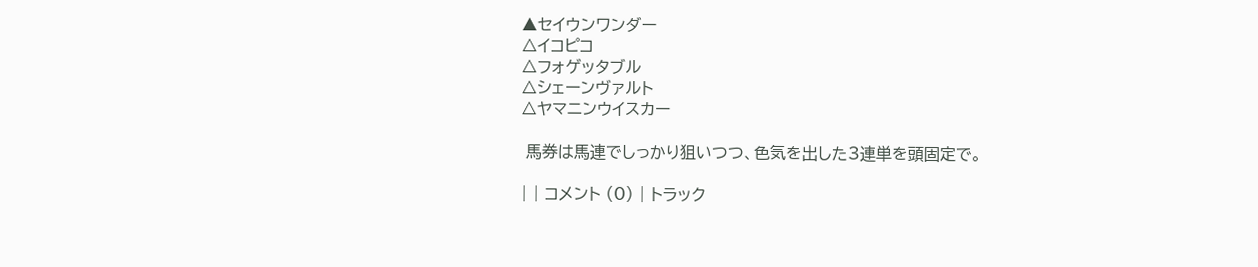▲セイウンワンダー
△イコピコ
△フォゲッタブル
△シェーンヴァルト
△ヤマニンウイスカー

 馬券は馬連でしっかり狙いつつ、色気を出した3連単を頭固定で。

| | コメント (0) | トラック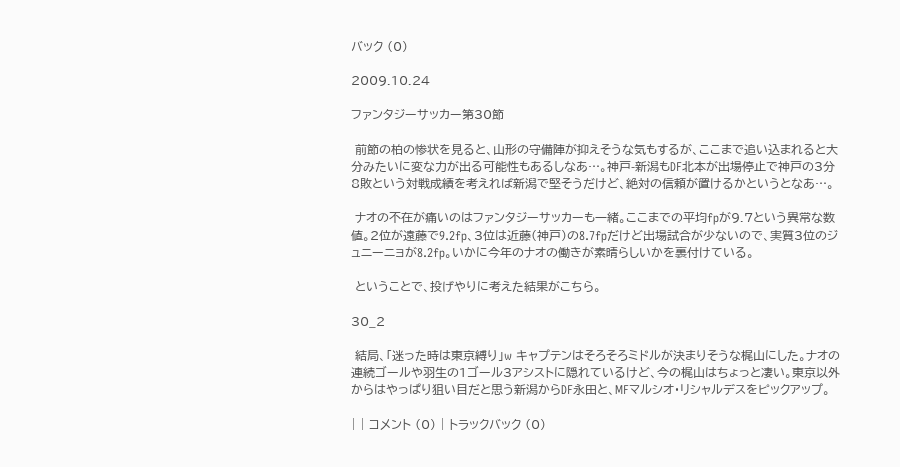バック (0)

2009.10.24

ファンタジーサッカー第30節

 前節の柏の惨状を見ると、山形の守備陣が抑えそうな気もするが、ここまで追い込まれると大分みたいに変な力が出る可能性もあるしなあ…。神戸-新潟もDF北本が出場停止で神戸の3分8敗という対戦成績を考えれば新潟で堅そうだけど、絶対の信頼が置けるかというとなあ…。

 ナオの不在が痛いのはファンタジーサッカーも一緒。ここまでの平均fpが9.7という異常な数値。2位が遠藤で9.2fp、3位は近藤(神戸)の8.7fpだけど出場試合が少ないので、実質3位のジュニーニョが8.2fp。いかに今年のナオの働きが素晴らしいかを裏付けている。

 ということで、投げやりに考えた結果がこちら。

30_2

 結局、「迷った時は東京縛り」w キャプテンはそろそろミドルが決まりそうな梶山にした。ナオの連続ゴールや羽生の1ゴール3アシストに隠れているけど、今の梶山はちょっと凄い。東京以外からはやっぱり狙い目だと思う新潟からDF永田と、MFマルシオ・リシャルデスをピックアップ。

| | コメント (0) | トラックバック (0)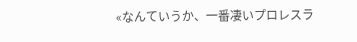«なんていうか、一番凄いプロレスラ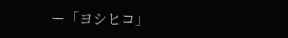ー「ヨシヒコ」